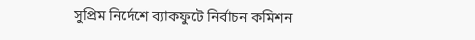সুপ্রিম নির্দেশে ব্যাকফুটে নির্বাচন কমিশন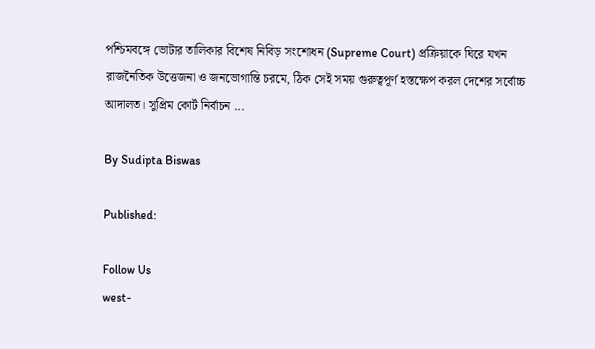পশ্চিমবঙ্গে ভোটার তালিকার বিশেষ নিবিড় সংশোধন (Supreme Court) প্রক্রিয়াকে ঘিরে যখন রাজনৈতিক উত্তেজনা ও জনভোগান্তি চরমে, ঠিক সেই সময় গুরুত্বপূর্ণ হস্তক্ষেপ করল দেশের সর্বোচ্চ আদালত। সুপ্রিম কোর্ট নির্বাচন ...

By Sudipta Biswas

Published:

Follow Us
west-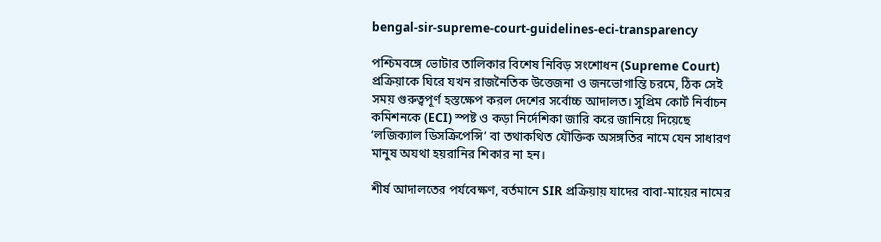bengal-sir-supreme-court-guidelines-eci-transparency

পশ্চিমবঙ্গে ভোটার তালিকার বিশেষ নিবিড় সংশোধন (Supreme Court) প্রক্রিয়াকে ঘিরে যখন রাজনৈতিক উত্তেজনা ও জনভোগান্তি চরমে, ঠিক সেই সময় গুরুত্বপূর্ণ হস্তক্ষেপ করল দেশের সর্বোচ্চ আদালত। সুপ্রিম কোর্ট নির্বাচন কমিশনকে (ECI) স্পষ্ট ও কড়া নির্দেশিকা জারি করে জানিয়ে দিয়েছে ‘লজিক্যাল ডিসক্রিপেন্সি’ বা তথাকথিত যৌক্তিক অসঙ্গতির নামে যেন সাধারণ মানুষ অযথা হয়রানির শিকার না হন।

শীর্ষ আদালতের পর্যবেক্ষণ, বর্তমানে SIR প্রক্রিয়ায় যাদের বাবা-মায়ের নামের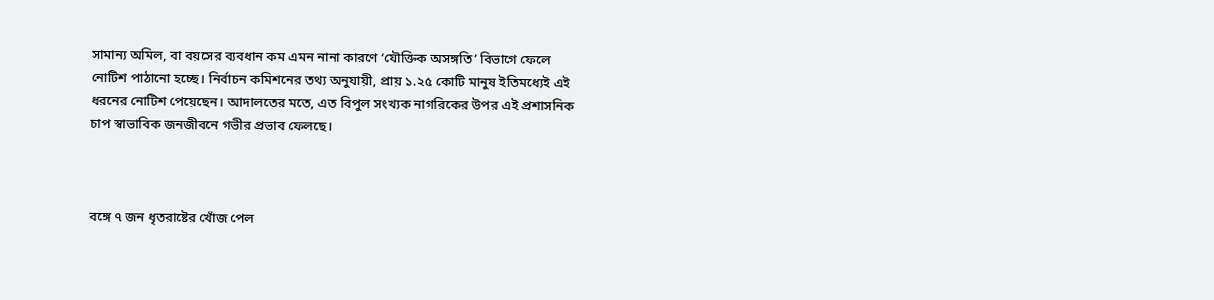সামান্য অমিল, বা বয়সের ব্যবধান কম এমন নানা কারণে ‘যৌক্তিক অসঙ্গতি’ বিভাগে ফেলে নোটিশ পাঠানো হচ্ছে। নির্বাচন কমিশনের তথ্য অনুযায়ী, প্রায় ১.২৫ কোটি মানুষ ইতিমধ্যেই এই ধরনের নোটিশ পেয়েছেন। আদালতের মতে, এত বিপুল সংখ্যক নাগরিকের উপর এই প্রশাসনিক চাপ স্বাভাবিক জনজীবনে গভীর প্রভাব ফেলছে।



বঙ্গে ৭ জন ধৃতরাষ্টের খোঁজ পেল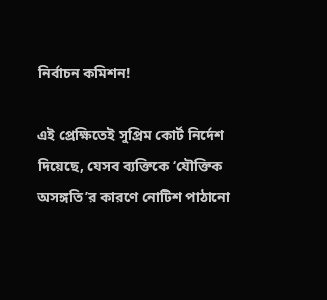নির্বাচন কমিশন!

এই প্রেক্ষিতেই সুপ্রিম কোর্ট নির্দেশ দিয়েছে, যেসব ব্যক্তিকে ‘যৌক্তিক অসঙ্গতি’র কারণে নোটিশ পাঠানো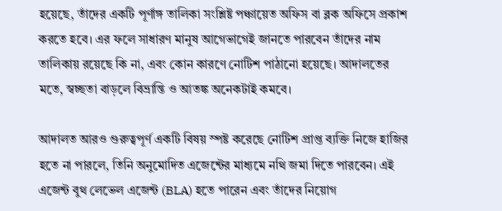হয়েছে, তাঁদের একটি পূর্ণাঙ্গ তালিকা সংশ্লিষ্ট পঞ্চায়েত অফিস বা ব্লক অফিসে প্রকাশ করতে হবে। এর ফলে সাধারণ মানুষ আগেভাগেই জানতে পারবেন তাঁদের নাম তালিকায় রয়েছে কি না, এবং কোন কারণে নোটিশ পাঠানো হয়েছে। আদালতের মতে, স্বচ্ছতা বাড়লে বিভ্রান্তি ও আতঙ্ক অনেকটাই কমবে।

আদালত আরও গুরুত্বপূর্ণ একটি বিষয় স্পষ্ট করেছে নোটিশ প্রাপ্ত ব্যক্তি নিজে হাজির হতে না পারলে, তিনি অনুমোদিত এজেন্টের মাধ্যমে নথি জমা দিতে পারবেন। এই এজেন্ট বুথ লেভেল এজেন্ট (BLA) হতে পারেন এবং তাঁদের নিয়োগ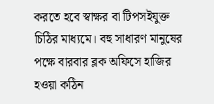করতে হবে স্বাক্ষর বা টিপসইযুক্ত চিঠির মাধ্যমে। বহু সাধারণ মানুষের পক্ষে বারবার ব্লক অফিসে হাজির হওয়া কঠিন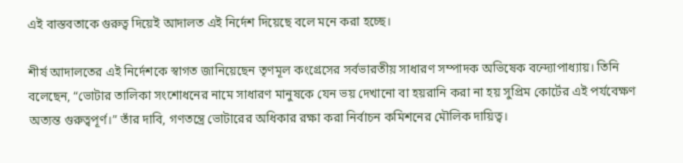এই বাস্তবতাকে গুরুত্ব দিয়েই আদালত এই নির্দেশ দিয়েছে বলে মনে করা হচ্ছে।

শীর্ষ আদালতের এই নির্দেশকে স্বাগত জানিয়েছেন তৃণমূল কংগ্রেসের সর্বভারতীয় সাধারণ সম্পাদক অভিষেক বন্দ্যোপাধ্যায়। তিনি বলেছেন, “ভোটার তালিকা সংশোধনের নামে সাধারণ মানুষকে যেন ভয় দেখানো বা হয়রানি করা না হয় সুপ্রিম কোর্টের এই পর্যবেক্ষণ অত্যন্ত গুরুত্বপূর্ণ।” তাঁর দাবি, গণতন্ত্রে ভোটারের অধিকার রক্ষা করা নির্বাচন কমিশনের মৌলিক দায়িত্ব।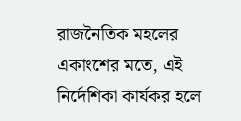রাজনৈতিক মহলের একাংশের মতে, এই নির্দেশিকা কার্যকর হলে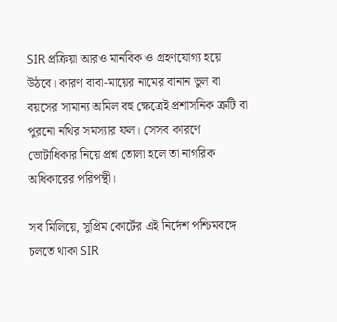SIR প্রক্রিয়া আরও মানবিক ও গ্রহণযোগ্য হয়ে উঠবে। কারণ বাবা-মায়ের নামের বানান ভুল বা বয়সের সামান্য অমিল বহু ক্ষেত্রেই প্রশাসনিক ত্রুটি বা পুরনো নথির সমস্যার ফল। সেসব কারণে ভোটাধিকার নিয়ে প্রশ্ন তোলা হলে তা নাগরিক অধিকারের পরিপন্থী।

সব মিলিয়ে, সুপ্রিম কোর্টের এই নির্দেশ পশ্চিমবঙ্গে চলতে থাকা SIR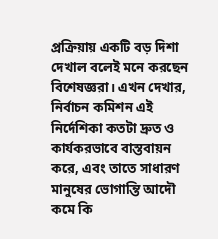প্রক্রিয়ায় একটি বড় দিশা দেখাল বলেই মনে করছেন বিশেষজ্ঞরা। এখন দেখার, নির্বাচন কমিশন এই নির্দেশিকা কতটা দ্রুত ও কার্যকরভাবে বাস্তবায়ন করে, এবং তাতে সাধারণ মানুষের ভোগান্তি আদৌ কমে কি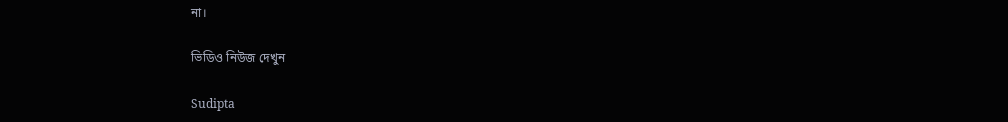না।

ভিডিও নিউজ দেখুন

Sudipta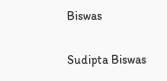Biswas

Sudipta Biswas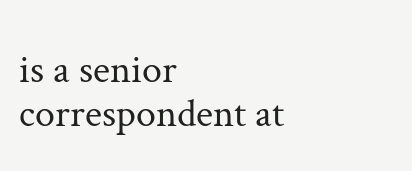is a senior correspondent at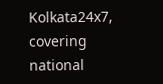Kolkata24x7, covering national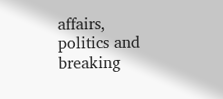affairs, politics and breaking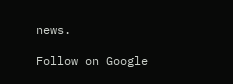news.

Follow on Google